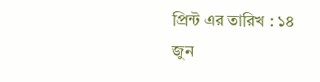প্রিন্ট এর তারিখ : ১৪ জুন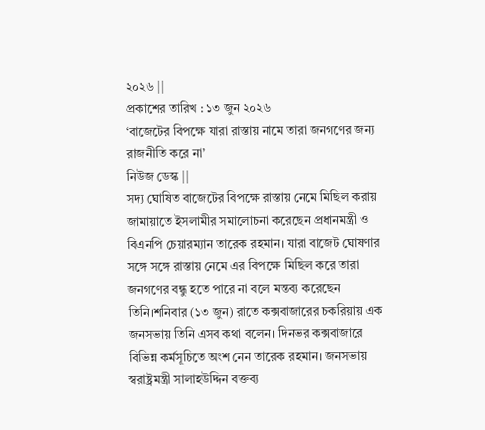২০২৬ ||
প্রকাশের তারিখ : ১৩ জুন ২০২৬
‘বাজেটের বিপক্ষে যারা রাস্তায় নামে তারা জনগণের জন্য রাজনীতি করে না’
নিউজ ডেস্ক ||
সদ্য ঘোষিত বাজেটের বিপক্ষে রাস্তায় নেমে মিছিল করায় জামায়াতে ইসলামীর সমালোচনা করেছেন প্রধানমন্ত্রী ও বিএনপি চেয়ারম্যান তারেক রহমান। যারা বাজেট ঘোষণার সঙ্গে সঙ্গে রাস্তায় নেমে এর বিপক্ষে মিছিল করে তারা জনগণের বন্ধু হতে পারে না বলে মন্তব্য করেছেন তিনি।শনিবার (১৩ জুন) রাতে কক্সবাজারের চকরিয়ায় এক জনসভায় তিনি এসব কথা বলেন। দিনভর কক্সবাজারে বিভিন্ন কর্মসূচিতে অংশ নেন তারেক রহমান। জনসভায় স্বরাষ্ট্রমন্ত্রী সালাহউদ্দিন বক্তব্য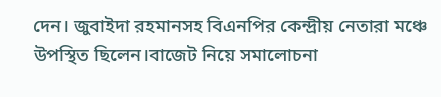দেন। জুবাইদা রহমানসহ বিএনপির কেন্দ্রীয় নেতারা মঞ্চে উপস্থিত ছিলেন।বাজেট নিয়ে সমালোচনা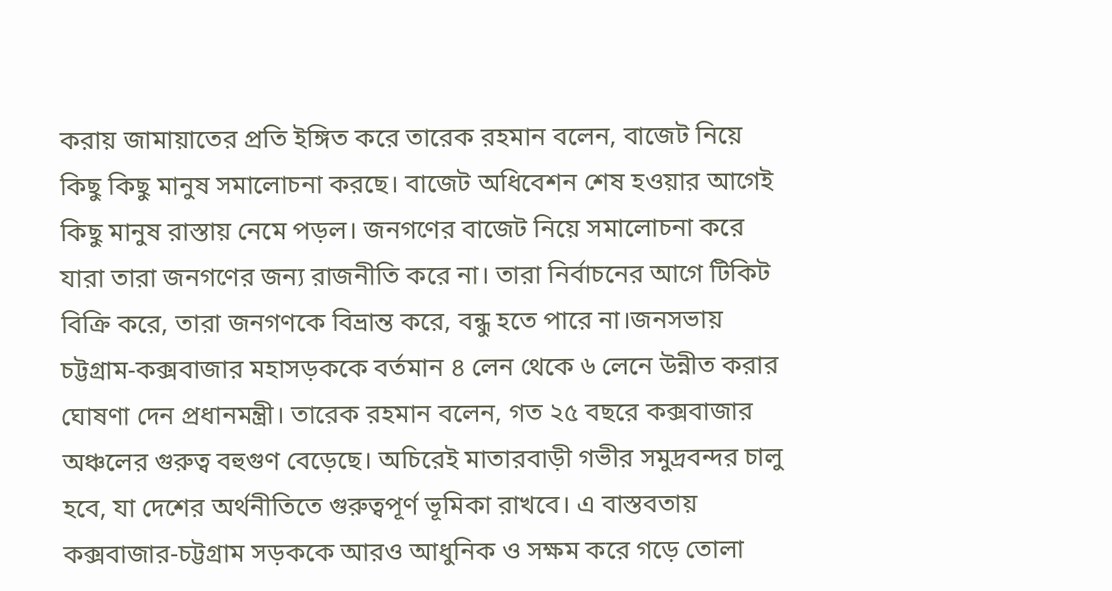করায় জামায়াতের প্রতি ইঙ্গিত করে তারেক রহমান বলেন, বাজেট নিয়ে কিছু কিছু মানুষ সমালোচনা করছে। বাজেট অধিবেশন শেষ হওয়ার আগেই কিছু মানুষ রাস্তায় নেমে পড়ল। জনগণের বাজেট নিয়ে সমালোচনা করে যারা তারা জনগণের জন্য রাজনীতি করে না। তারা নির্বাচনের আগে টিকিট বিক্রি করে, তারা জনগণকে বিভ্রান্ত করে, বন্ধু হতে পারে না।জনসভায় চট্টগ্রাম-কক্সবাজার মহাসড়ককে বর্তমান ৪ লেন থেকে ৬ লেনে উন্নীত করার ঘোষণা দেন প্রধানমন্ত্রী। তারেক রহমান বলেন, গত ২৫ বছরে কক্সবাজার অঞ্চলের গুরুত্ব বহুগুণ বেড়েছে। অচিরেই মাতারবাড়ী গভীর সমুদ্রবন্দর চালু হবে, যা দেশের অর্থনীতিতে গুরুত্বপূর্ণ ভূমিকা রাখবে। এ বাস্তবতায় কক্সবাজার-চট্টগ্রাম সড়ককে আরও আধুনিক ও সক্ষম করে গড়ে তোলা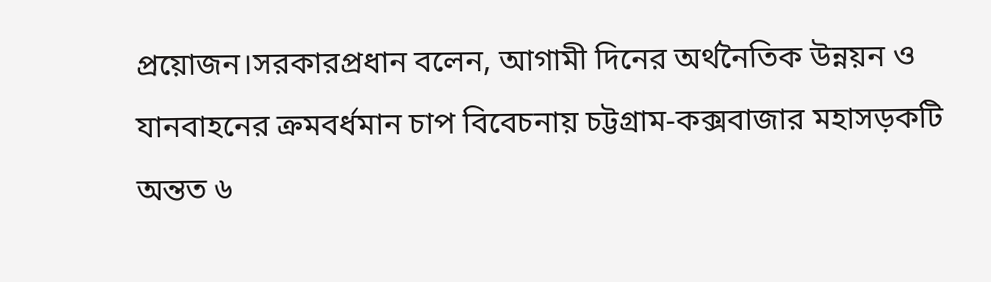প্রয়োজন।সরকারপ্রধান বলেন, আগামী দিনের অর্থনৈতিক উন্নয়ন ও যানবাহনের ক্রমবর্ধমান চাপ বিবেচনায় চট্টগ্রাম-কক্সবাজার মহাসড়কটি অন্তত ৬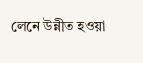লেনে উন্নীত হওয়া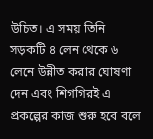উচিত। এ সময় তিনি সড়কটি ৪ লেন থেকে ৬ লেনে উন্নীত করার ঘোষণা দেন এবং শিগগিরই এ প্রকল্পের কাজ শুরু হবে বলে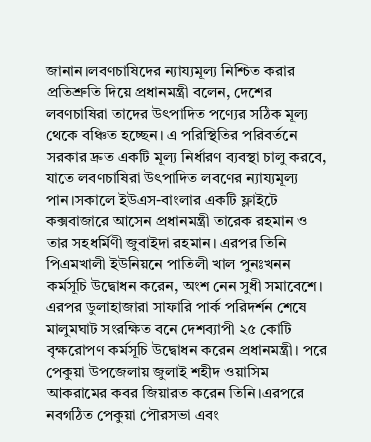জানান।লবণচাষিদের ন্যায্যমূল্য নিশ্চিত করার প্রতিশ্রুতি দিয়ে প্রধানমন্ত্রী বলেন, দেশের লবণচাষিরা তাদের উৎপাদিত পণ্যের সঠিক মূল্য থেকে বঞ্চিত হচ্ছেন। এ পরিস্থিতির পরিবর্তনে সরকার দ্রুত একটি মূল্য নির্ধারণ ব্যবস্থা চালু করবে, যাতে লবণচাষিরা উৎপাদিত লবণের ন্যায্যমূল্য পান।সকালে ইউএস-বাংলার একটি ফ্লাইটে কক্সবাজারে আসেন প্রধানমন্ত্রী তারেক রহমান ও তার সহধর্মিণী জুবাইদা রহমান। এরপর তিনি পিএমখালী ইউনিয়নে পাতিলী খাল পুনঃখনন কর্মসূচি উদ্বোধন করেন, অংশ নেন সুধী সমাবেশে। এরপর ডুলাহাজারা সাফারি পার্ক পরিদর্শন শেষে মালুমঘাট সংরক্ষিত বনে দেশব্যাপী ২৫ কোটি বৃক্ষরোপণ কর্মসূচি উদ্বোধন করেন প্রধানমন্ত্রী। পরে পেকুয়া উপজেলায় জুলাই শহীদ ওয়াসিম আকরামের কবর জিয়ারত করেন তিনি।এরপরে নবগঠিত পেকুয়া পৌরসভা এবং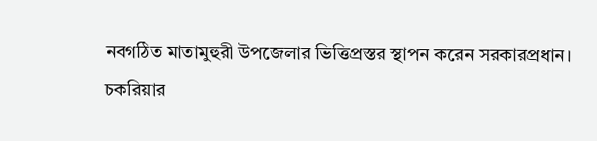নবগঠিত মাতামুহুরী উপজেলার ভিত্তিপ্রস্তর স্থাপন করেন সরকারপ্রধান। চকরিয়ার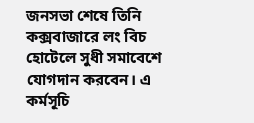জনসভা শেষে তিনি কক্সবাজারে লং বিচ হোটেলে সুধী সমাবেশে যোগদান করবেন। এ কর্মসূচি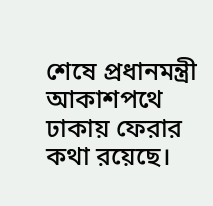শেষে প্রধানমন্ত্রী আকাশপথে ঢাকায় ফেরার কথা রয়েছে।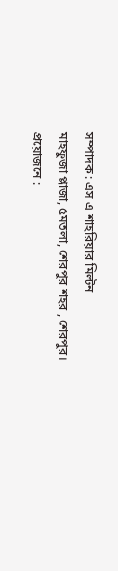সম্পাদক : এস এ শাহরিয়ার মিল্টন
মাহফুজা প্লাজা, ৫মতলা, শেরপুর শহর , শেরপুর।
প্রয়োজনে :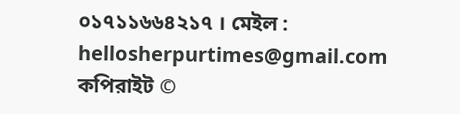০১৭১১৬৬৪২১৭ । মেইল : hellosherpurtimes@gmail.com
কপিরাইট ©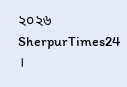২০২৬ SherpurTimes24 ।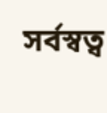সর্বস্বত্ব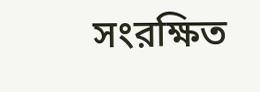সংরক্ষিত